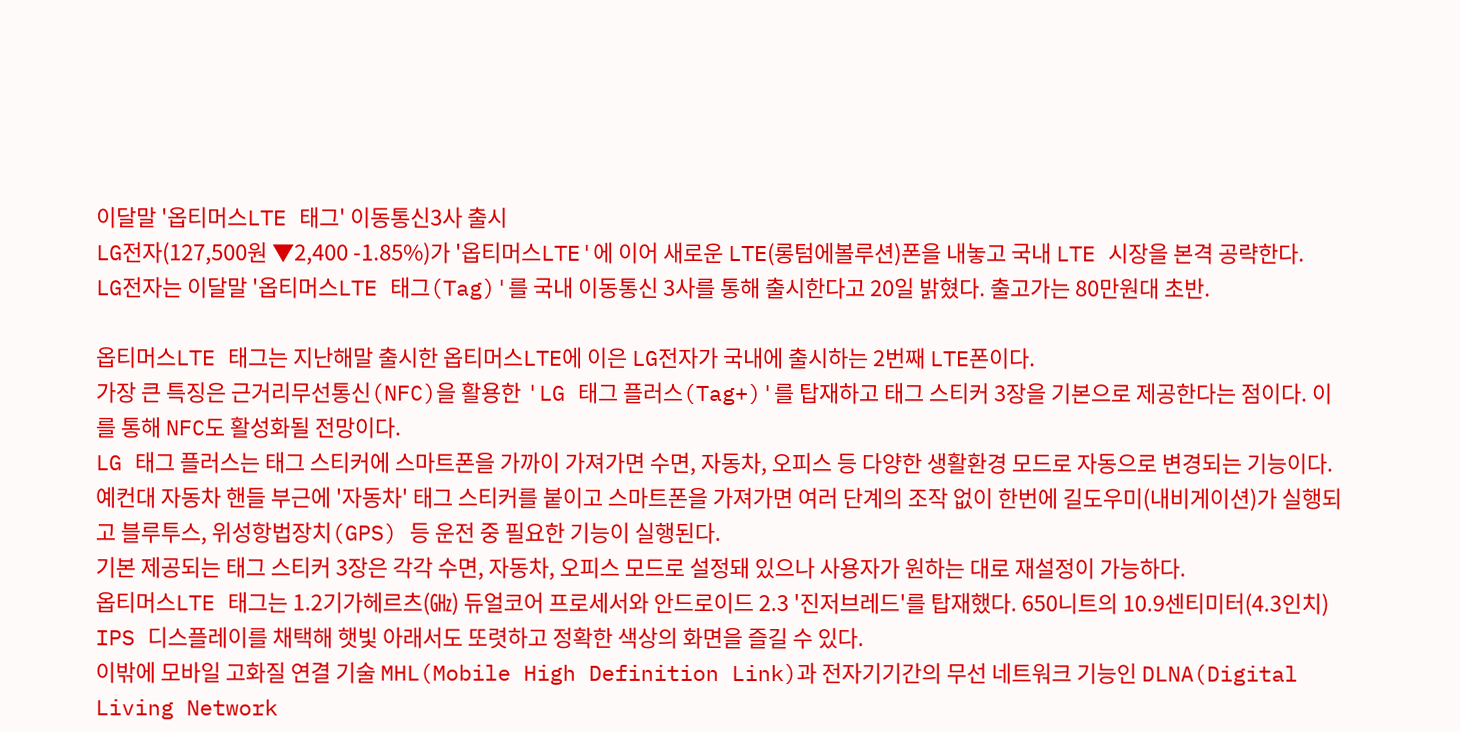이달말 '옵티머스LTE 태그' 이동통신3사 출시
LG전자(127,500원 ▼2,400 -1.85%)가 '옵티머스LTE'에 이어 새로운 LTE(롱텀에볼루션)폰을 내놓고 국내 LTE 시장을 본격 공략한다.
LG전자는 이달말 '옵티머스LTE 태그(Tag)'를 국내 이동통신 3사를 통해 출시한다고 20일 밝혔다. 출고가는 80만원대 초반.

옵티머스LTE 태그는 지난해말 출시한 옵티머스LTE에 이은 LG전자가 국내에 출시하는 2번째 LTE폰이다.
가장 큰 특징은 근거리무선통신(NFC)을 활용한 'LG 태그 플러스(Tag+)'를 탑재하고 태그 스티커 3장을 기본으로 제공한다는 점이다. 이를 통해 NFC도 활성화될 전망이다.
LG 태그 플러스는 태그 스티커에 스마트폰을 가까이 가져가면 수면, 자동차, 오피스 등 다양한 생활환경 모드로 자동으로 변경되는 기능이다.
예컨대 자동차 핸들 부근에 '자동차' 태그 스티커를 붙이고 스마트폰을 가져가면 여러 단계의 조작 없이 한번에 길도우미(내비게이션)가 실행되고 블루투스, 위성항법장치(GPS) 등 운전 중 필요한 기능이 실행된다.
기본 제공되는 태그 스티커 3장은 각각 수면, 자동차, 오피스 모드로 설정돼 있으나 사용자가 원하는 대로 재설정이 가능하다.
옵티머스LTE 태그는 1.2기가헤르츠(㎓) 듀얼코어 프로세서와 안드로이드 2.3 '진저브레드'를 탑재했다. 650니트의 10.9센티미터(4.3인치) IPS 디스플레이를 채택해 햇빛 아래서도 또렷하고 정확한 색상의 화면을 즐길 수 있다.
이밖에 모바일 고화질 연결 기술 MHL(Mobile High Definition Link)과 전자기기간의 무선 네트워크 기능인 DLNA(Digital Living Network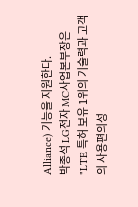Alliance) 기능을 지원한다.
박종석 LG전자 MC사업본부장은 "LTE 특허 보유 1위의 기술력과 고객의 사용편의성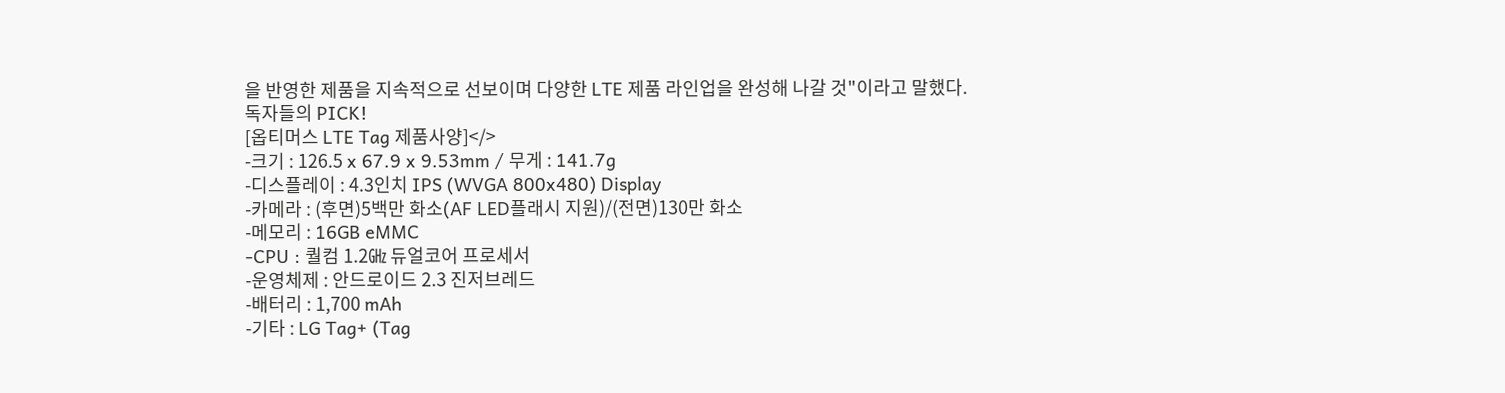을 반영한 제품을 지속적으로 선보이며 다양한 LTE 제품 라인업을 완성해 나갈 것"이라고 말했다.
독자들의 PICK!
[옵티머스 LTE Tag 제품사양]</>
-크기 : 126.5 x 67.9 x 9.53mm / 무게 : 141.7g
-디스플레이 : 4.3인치 IPS (WVGA 800x480) Display
-카메라 : (후면)5백만 화소(AF LED플래시 지원)/(전면)130만 화소
-메모리 : 16GB eMMC
-CPU : 퀄컴 1.2㎓ 듀얼코어 프로세서
-운영체제 : 안드로이드 2.3 진저브레드
-배터리 : 1,700 mAh
-기타 : LG Tag+ (Tag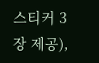스티커 3장 제공),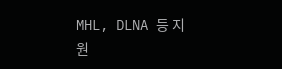MHL, DLNA 등 지원